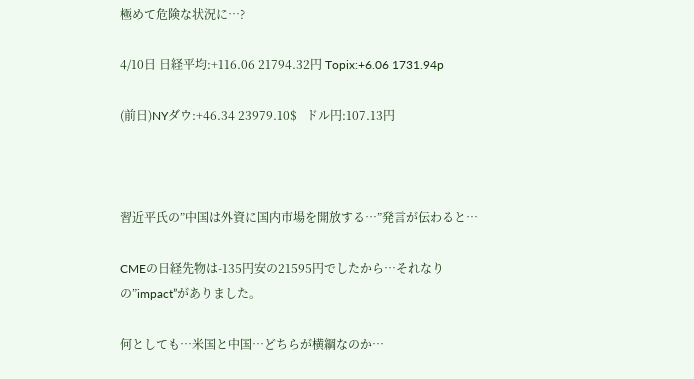極めて危険な状況に…?

4/10日 日経平均:+116.06 21794.32円 Topix:+6.06 1731.94p

(前日)NYダウ:+46.34 23979.10$   ドル円:107.13円



習近平氏の”中国は外資に国内市場を開放する…”発言が伝わると…

CMEの日経先物は-135円安の21595円でしたから…それなりの”impact”がありました。

何としても…米国と中国…どちらが横綱なのか…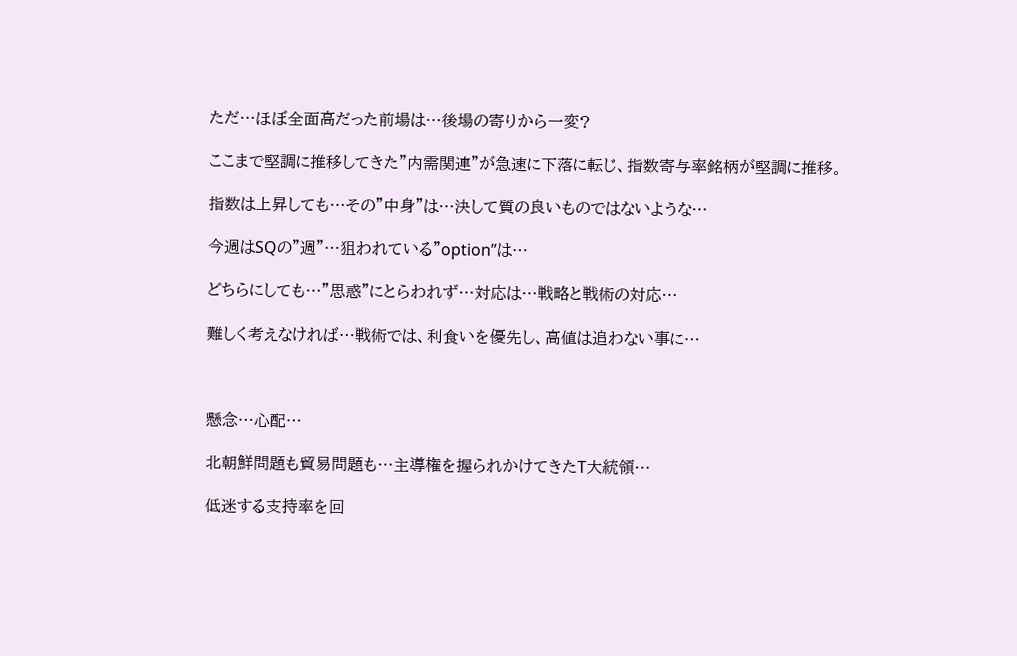ただ…ほぼ全面高だった前場は…後場の寄りから一変?

ここまで堅調に推移してきた”内需関連”が急速に下落に転じ、指数寄与率銘柄が堅調に推移。

指数は上昇しても…その”中身”は…決して質の良いものではないような…

今週はSQの”週”…狙われている”option”は…

どちらにしても…”思惑”にとらわれず…対応は…戦略と戦術の対応…

難しく考えなければ…戦術では、利食いを優先し、高値は追わない事に…



懸念…心配…

北朝鮮問題も貿易問題も…主導権を握られかけてきたT大統領…

低迷する支持率を回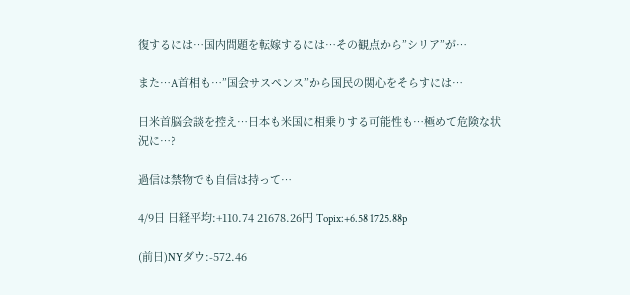復するには…国内問題を転嫁するには…その観点から”シリア”が…

また…A首相も…”国会サスペンス”から国民の関心をそらすには…

日米首脳会談を控え…日本も米国に相乗りする可能性も…極めて危険な状況に…?

過信は禁物でも自信は持って…

4/9日 日経平均:+110.74 21678.26円 Topix:+6.58 1725.88p

(前日)NYダウ:-572.46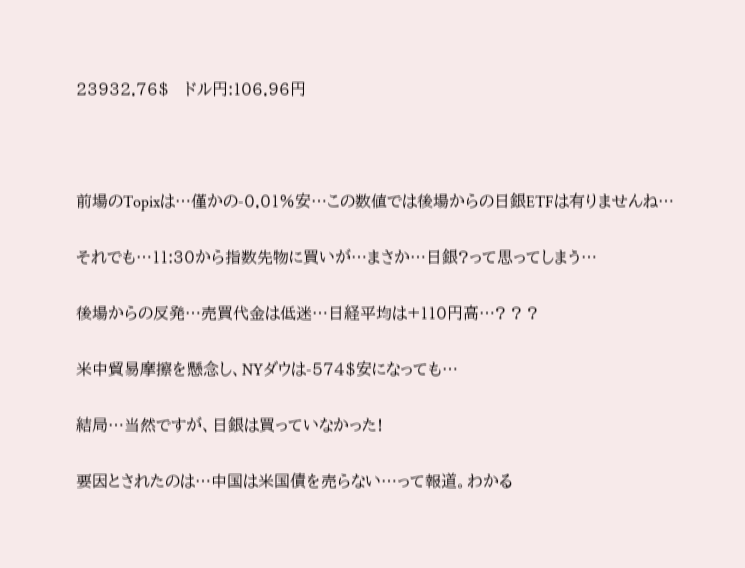23932.76$   ドル円:106.96円



前場のTopixは…僅かの-0.01%安…この数値では後場からの日銀ETFは有りませんね…

それでも…11:30から指数先物に買いが…まさか…日銀?って思ってしまう…

後場からの反発…売買代金は低迷…日経平均は+110円高…? ? ?

米中貿易摩擦を懸念し、NYダウは-574$安になっても…

結局…当然ですが、日銀は買っていなかった!

要因とされたのは…中国は米国債を売らない…って報道。わかる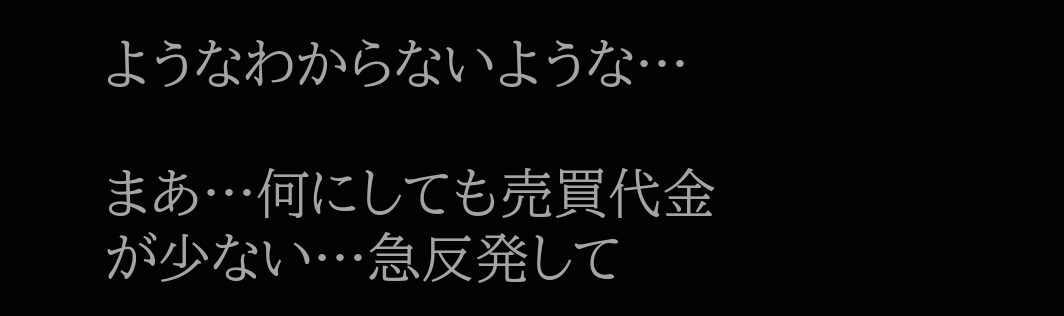ようなわからないような…

まあ…何にしても売買代金が少ない…急反発して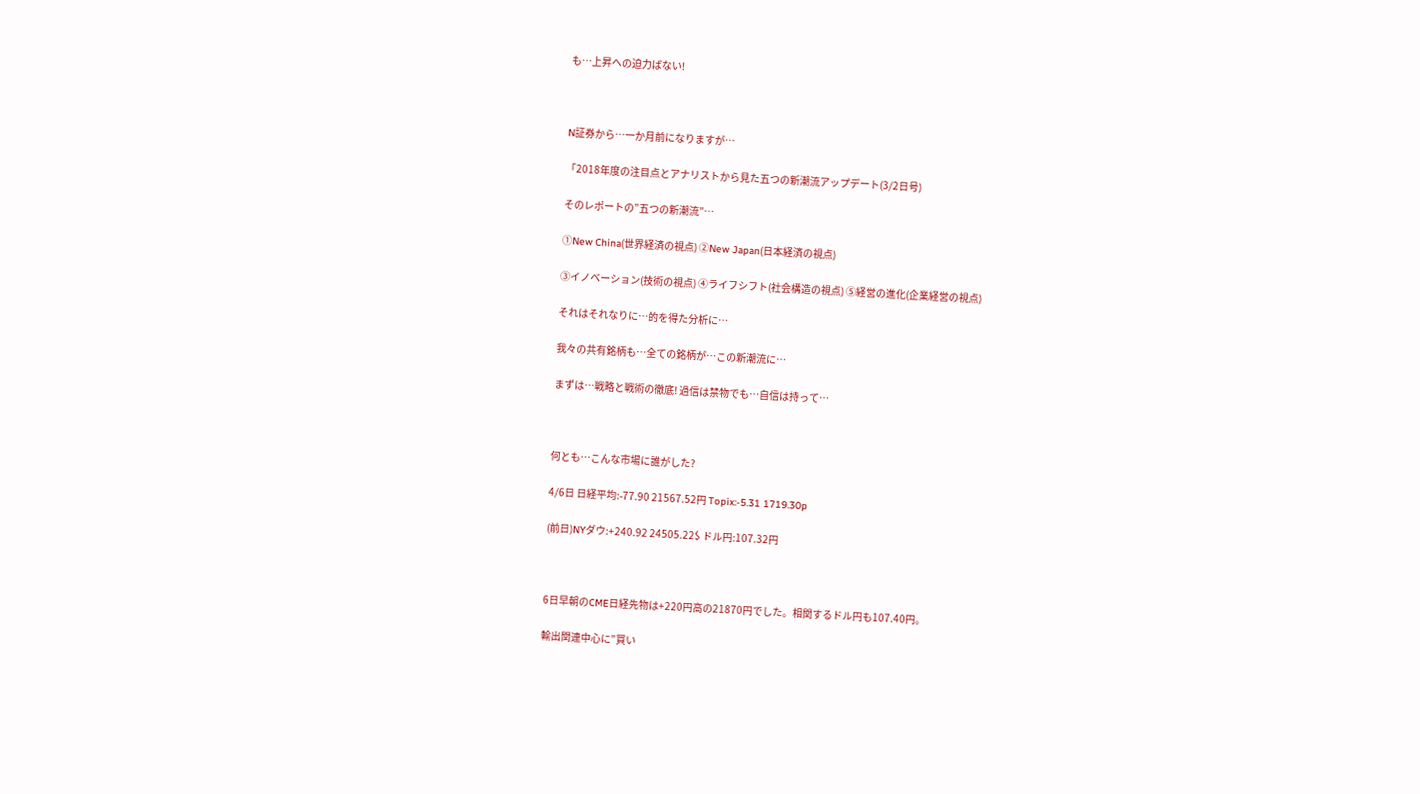も…上昇への迫力ばない!



N証券から…一か月前になりますが…

「2018年度の注目点とアナリストから見た五つの新潮流アップデート(3/2日号)

そのレポートの”五つの新潮流”…

①New China(世界経済の視点) ②New Japan(日本経済の視点)

③イノベーション(技術の視点) ④ライフシフト(社会構造の視点) ⑤経営の進化(企業経営の視点)

それはそれなりに…的を得た分析に…

我々の共有銘柄も…全ての銘柄が…この新潮流に…

まずは…戦略と戦術の徹底! 過信は禁物でも…自信は持って…



何とも…こんな市場に誰がした?

4/6日 日経平均:-77.90 21567.52円 Topix:-5.31 1719.30p

(前日)NYダウ:+240.92 24505.22$ ドル円:107.32円



6日早朝のCME日経先物は+220円高の21870円でした。相関するドル円も107.40円。

輸出関連中心に”買い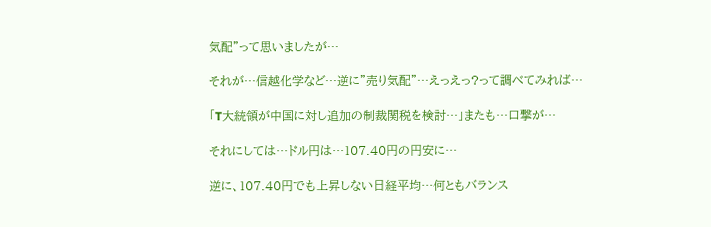気配”って思いましたが…

それが…信越化学など…逆に”売り気配”…えっえっ?って調べてみれば…

「T大統領が中国に対し追加の制裁関税を検討…」またも…口撃が…

それにしては…ドル円は…107.40円の円安に…

逆に、107.40円でも上昇しない日経平均…何ともバランス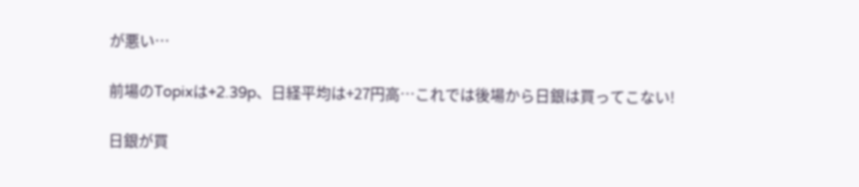が悪い…

前場のTopixは+2.39p、日経平均は+27円高…これでは後場から日銀は買ってこない!

日銀が買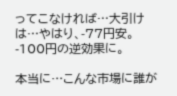ってこなければ…大引けは…やはり、-77円安。-100円の逆効果に。

本当に…こんな市場に誰が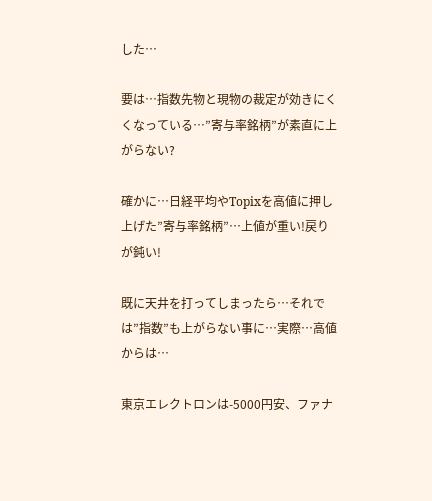した…

要は…指数先物と現物の裁定が効きにくくなっている…”寄与率銘柄”が素直に上がらない?

確かに…日経平均やTopixを高値に押し上げた”寄与率銘柄”…上値が重い!戻りが鈍い!

既に天井を打ってしまったら…それでは”指数”も上がらない事に…実際…高値からは…

東京エレクトロンは-5000円安、ファナ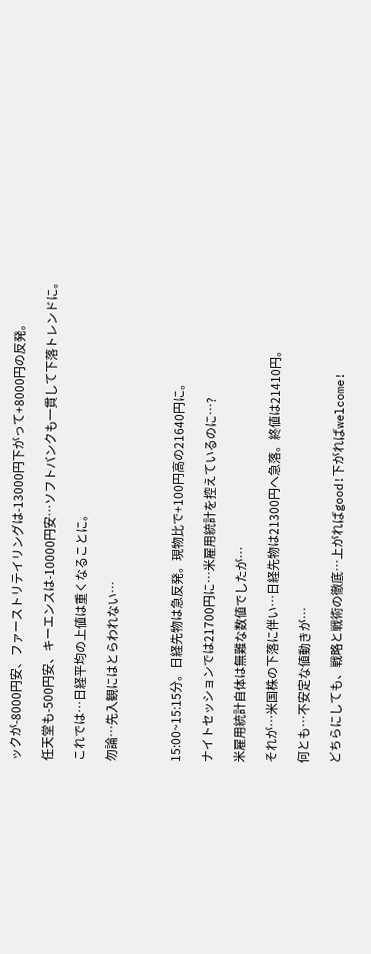ックが-8000円安、ファーストリテイリングは-13000円下がって+8000円の反発。

任天堂も-500円安、キーエンスは-10000円安…ソフトバンクも一貫して下落トレンドに。

これでは…日経平均の上値は重くなることに。

勿論…先入観にはとらわれない…



15:00~15:15分。日経先物は急反発。現物比で+100円高の21640円に。

ナイトセッションでは21700円に…米雇用統計を控えているのに…?

米雇用統計自体は無難な数値でしたが…

それが…米国株の下落に伴い…日経先物は21300円へ急落。終値は21410円。

何とも…不安定な値動きが…

どちらにしても、戦略と戦術の徹底…上がればgood!下がればwelcome!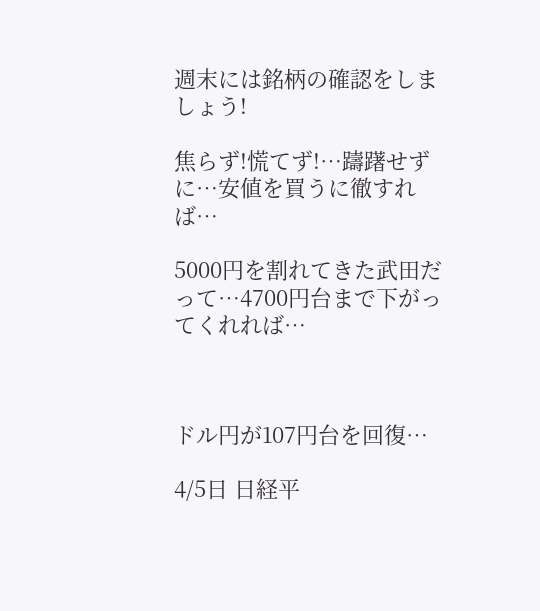週末には銘柄の確認をしましょう!

焦らず!慌てず!…躊躇せずに…安値を買うに徹すれば…

5000円を割れてきた武田だって…4700円台まで下がってくれれば…



ドル円が107円台を回復…

4/5日 日経平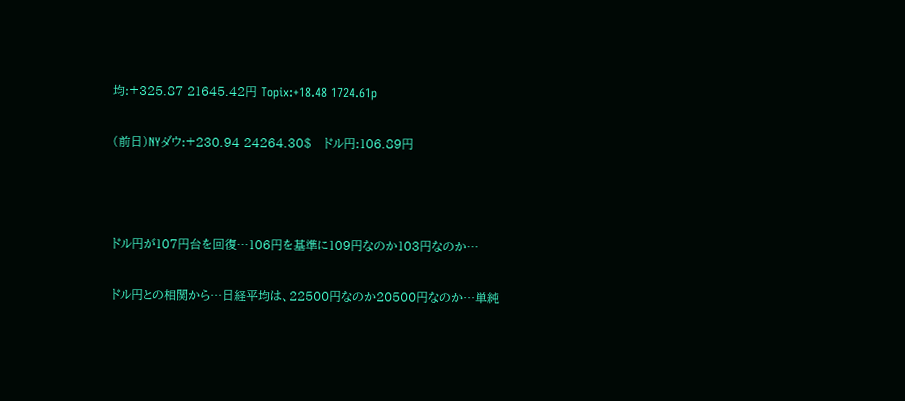均:+325.87 21645.42円 Topix:+18.48 1724.61p

(前日)NYダウ:+230.94 24264.30$   ドル円:106.89円



ドル円が107円台を回復…106円を基準に109円なのか103円なのか…

ドル円との相関から…日経平均は、22500円なのか20500円なのか…単純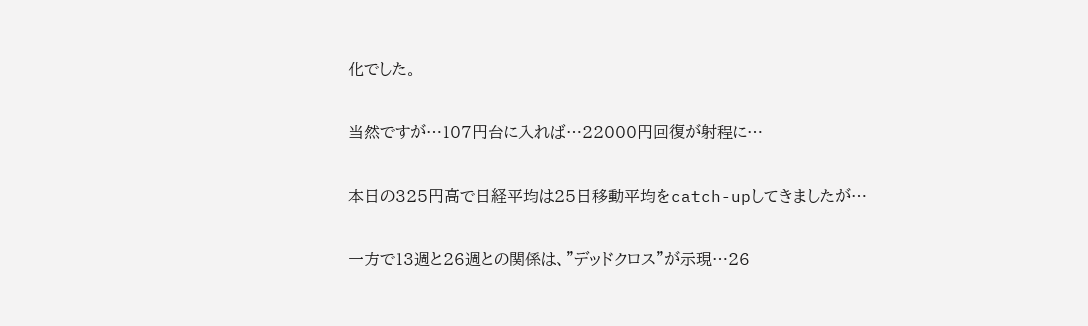化でした。

当然ですが…107円台に入れば…22000円回復が射程に…

本日の325円高で日経平均は25日移動平均をcatch-upしてきましたが…

一方で13週と26週との関係は、”デッドクロス”が示現…26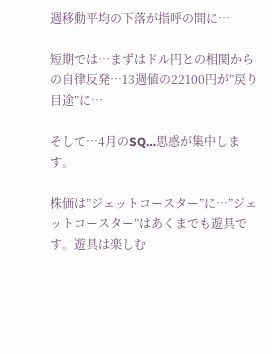週移動平均の下落が指呼の間に…

短期では…まずはドル円との相関からの自律反発…13週値の22100円が”戻り目途”に…

そして…4月のSQ…思惑が集中します。

株価は”ジェットコースター”に…”ジェットコースター”はあくまでも遊具です。遊具は楽しむ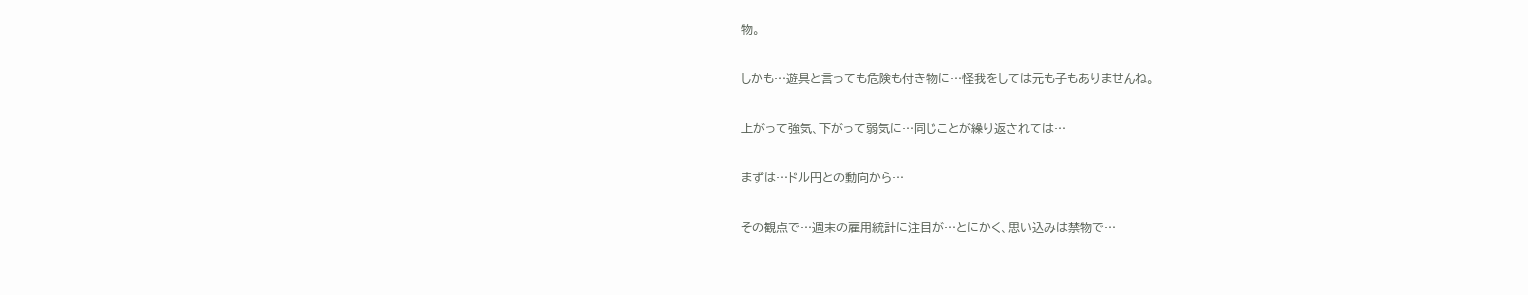物。

しかも…遊具と言っても危険も付き物に…怪我をしては元も子もありませんね。

上がって強気、下がって弱気に…同じことが繰り返されては…

まずは…ドル円との動向から…

その観点で…週末の雇用統計に注目が…とにかく、思い込みは禁物で…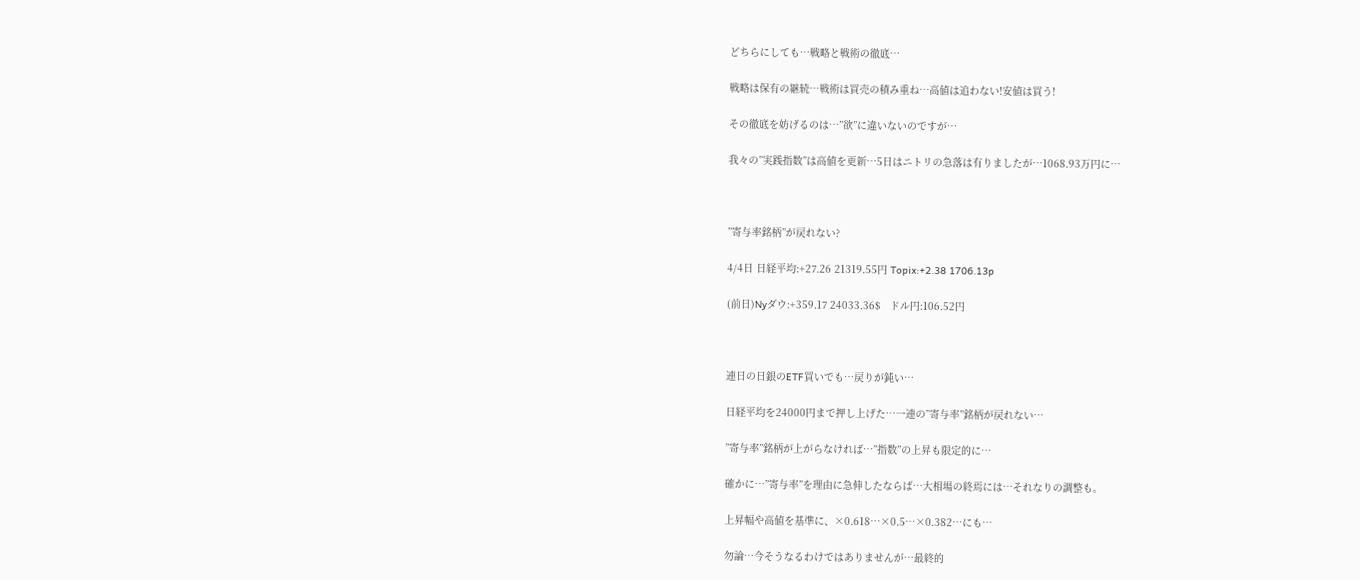どちらにしても…戦略と戦術の徹底…

戦略は保有の継続…戦術は買売の積み重ね…高値は追わない!安値は買う!

その徹底を妨げるのは…”欲”に違いないのですが…

我々の”実践指数”は高値を更新…5日はニトリの急落は有りましたが…1068.93万円に…



”寄与率銘柄”が戻れない?

4/4日 日経平均:+27.26 21319.55円 Topix:+2.38 1706.13p

(前日)Nyダウ:+359.17 24033.36$   ドル円:106.52円



連日の日銀のETF買いでも…戻りが鈍い…

日経平均を24000円まで押し上げた…一連の”寄与率”銘柄が戻れない…

”寄与率”銘柄が上がらなければ…”指数”の上昇も限定的に…

確かに…”寄与率”を理由に急伸したならば…大相場の終焉には…それなりの調整も。

上昇幅や高値を基準に、×0.618…×0.5…×0.382…にも…

勿論…今そうなるわけではありませんが…最終的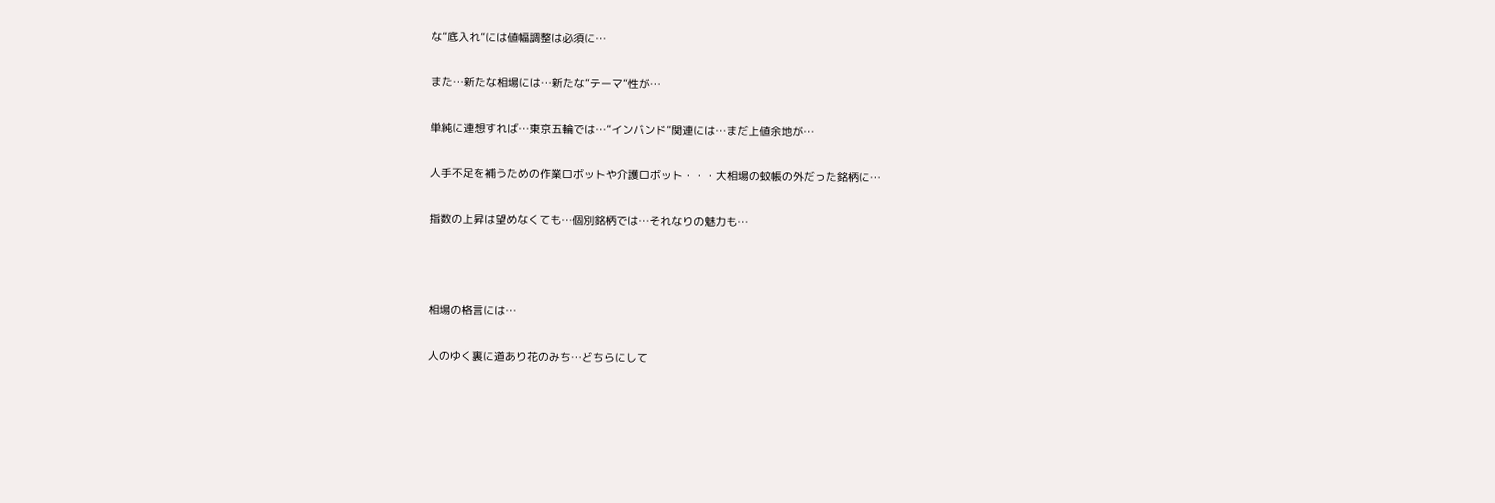な”底入れ”には値幅調整は必須に…

また…新たな相場には…新たな”テーマ”性が…

単純に連想すれば…東京五輪では…”インバンド”関連には…まだ上値余地が…

人手不足を補うための作業ロボットや介護ロボット・・・大相場の蚊帳の外だった銘柄に…

指数の上昇は望めなくても…個別銘柄では…それなりの魅力も…



相場の格言には…

人のゆく裏に道あり花のみち…どちらにして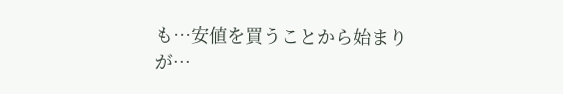も…安値を買うことから始まりが…